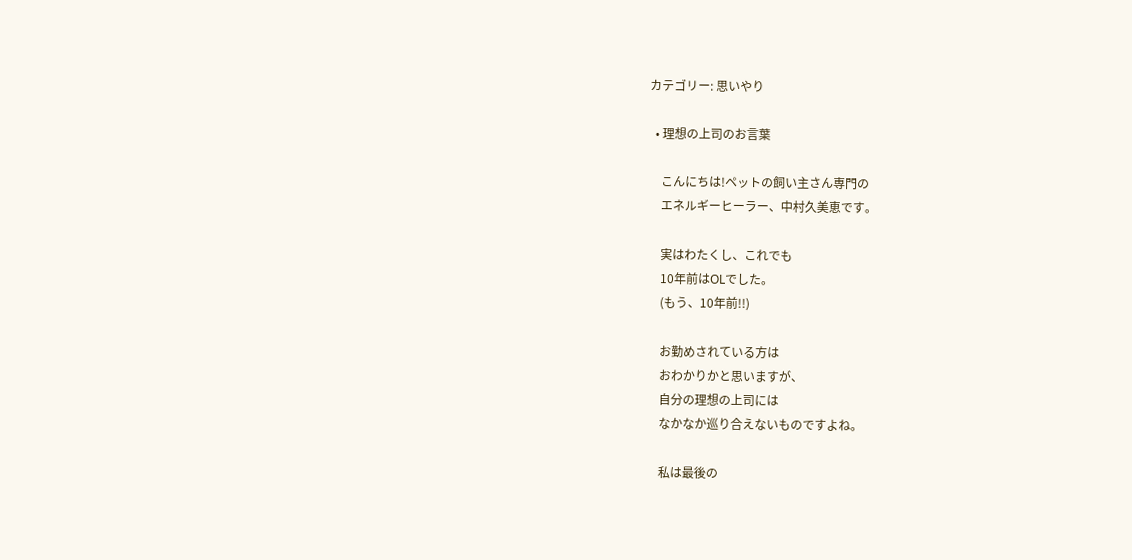カテゴリー: 思いやり

  • 理想の上司のお言葉

    こんにちは!ペットの飼い主さん専門の
    エネルギーヒーラー、中村久美恵です。

    実はわたくし、これでも
    10年前はOLでした。
    (もう、10年前!!)

    お勤めされている方は
    おわかりかと思いますが、
    自分の理想の上司には
    なかなか巡り合えないものですよね。

    私は最後の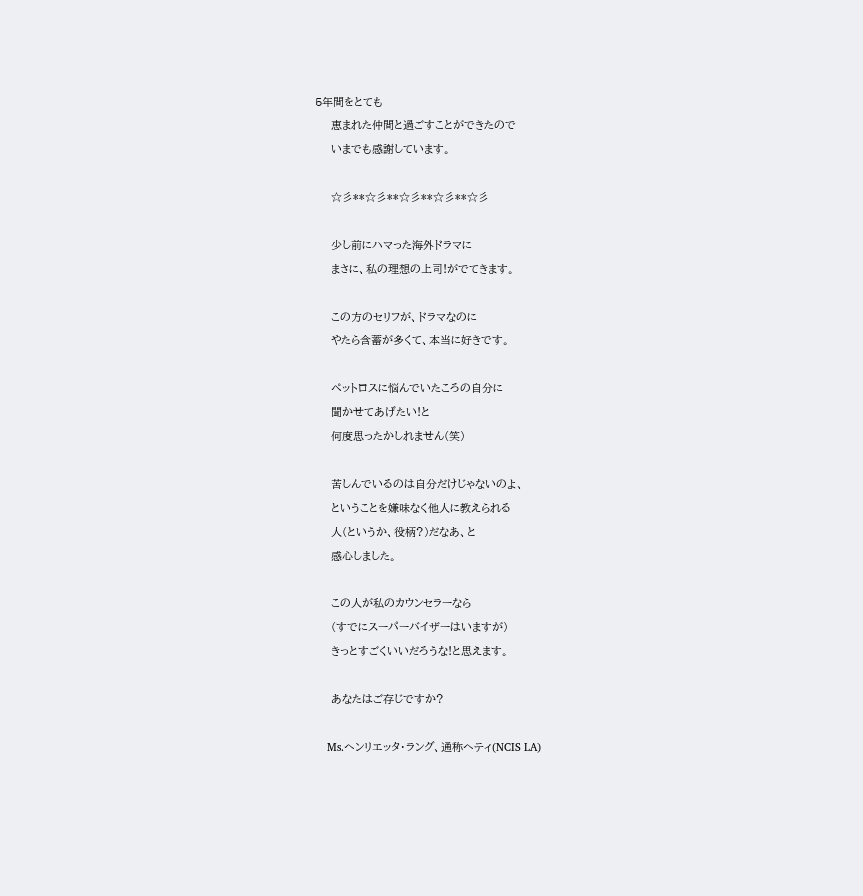5年間をとても
    恵まれた仲間と過ごすことができたので
    いまでも感謝しています。

    ☆彡**☆彡**☆彡**☆彡**☆彡

    少し前にハマった海外ドラマに
    まさに、私の理想の上司!がでてきます。

    この方のセリフが、ドラマなのに
    やたら含蓄が多くて、本当に好きです。

    ペットロスに悩んでいたころの自分に
    聞かせてあげたい!と
    何度思ったかしれません(笑)

    苦しんでいるのは自分だけじゃないのよ、
    ということを嫌味なく他人に教えられる
    人(というか、役柄?)だなあ、と
    感心しました。

    この人が私のカウンセラーなら
    (すでにスーパーバイザーはいますが)
    きっとすごくいいだろうな!と思えます。

    あなたはご存じですか?

    Ms.ヘンリエッタ・ラング、通称ヘティ(NCIS LA)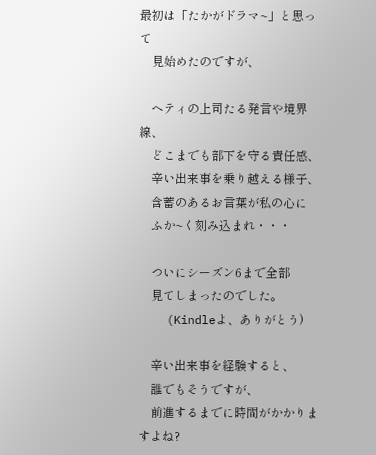最初は「たかがドラマ~」と思って
    見始めたのですが、

    ヘティの上司たる発言や境界線、
    どこまでも部下を守る責任感、
    辛い出来事を乗り越える様子、
    含蓄のあるお言葉が私の心に
    ふか~く刻み込まれ・・・

    ついにシーズン6まで全部
    見てしまったのでした。
    (Kindleよ、ありがとう)

    辛い出来事を経験すると、
    誰でもそうですが、
    前進するまでに時間がかかりますよね?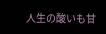人生の酸いも甘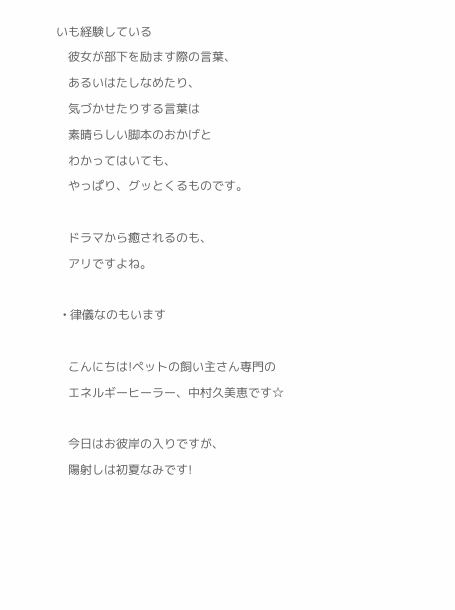いも経験している
    彼女が部下を励ます際の言葉、
    あるいはたしなめたり、
    気づかせたりする言葉は
    素晴らしい脚本のおかげと
    わかってはいても、
    やっぱり、グッとくるものです。

    ドラマから癒されるのも、
    アリですよね。

  • 律儀なのもいます

    こんにちは!ペットの飼い主さん専門の
    エネルギーヒーラー、中村久美恵です☆

    今日はお彼岸の入りですが、
    陽射しは初夏なみです!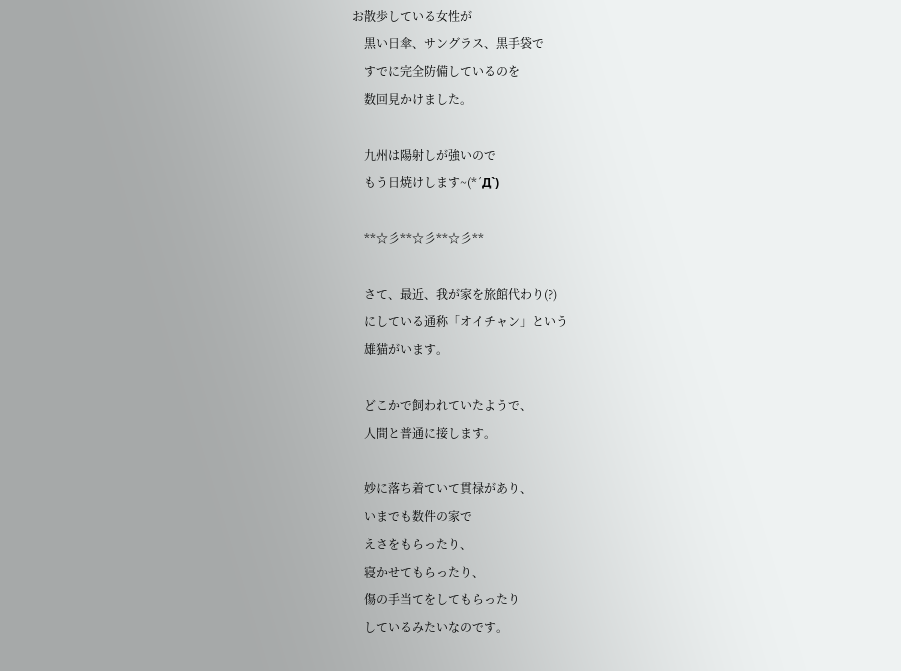お散歩している女性が
    黒い日傘、サングラス、黒手袋で
    すでに完全防備しているのを
    数回見かけました。

    九州は陽射しが強いので
    もう日焼けします~(*´Д`)

    **☆彡**☆彡**☆彡**

    さて、最近、我が家を旅館代わり(?)
    にしている通称「オイチャン」という
    雄猫がいます。

    どこかで飼われていたようで、
    人間と普通に接します。

    妙に落ち着ていて貫禄があり、
    いまでも数件の家で
    えさをもらったり、
    寝かせてもらったり、
    傷の手当てをしてもらったり
    しているみたいなのです。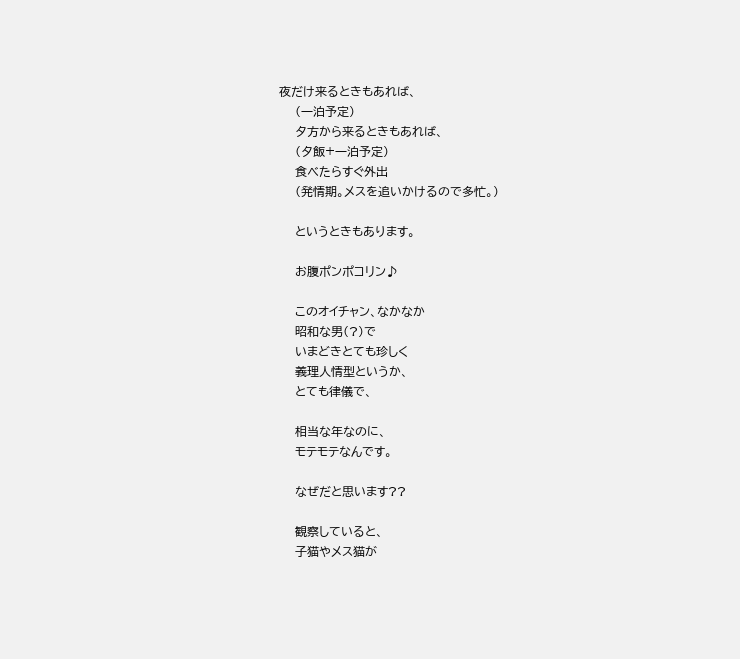夜だけ来るときもあれば、
    (一泊予定)
    夕方から来るときもあれば、
    (夕飯+一泊予定)
    食べたらすぐ外出
    (発情期。メスを追いかけるので多忙。)

    というときもあります。

    お腹ポンポコリン♪

    このオイチャン、なかなか
    昭和な男(?)で
    いまどきとても珍しく
    義理人情型というか、
    とても律儀で、

    相当な年なのに、
    モテモテなんです。

    なぜだと思います??

    観察していると、
    子猫やメス猫が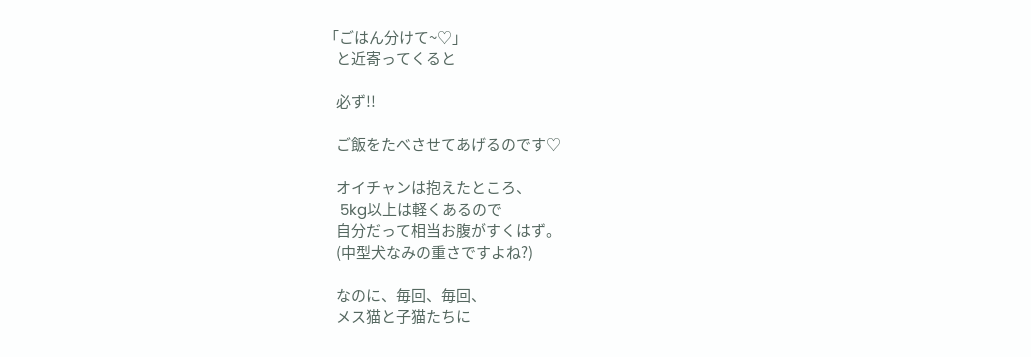「ごはん分けて~♡」
    と近寄ってくると

    必ず!!

    ご飯をたべさせてあげるのです♡

    オイチャンは抱えたところ、
    5kg以上は軽くあるので
    自分だって相当お腹がすくはず。
    (中型犬なみの重さですよね?)

    なのに、毎回、毎回、
    メス猫と子猫たちに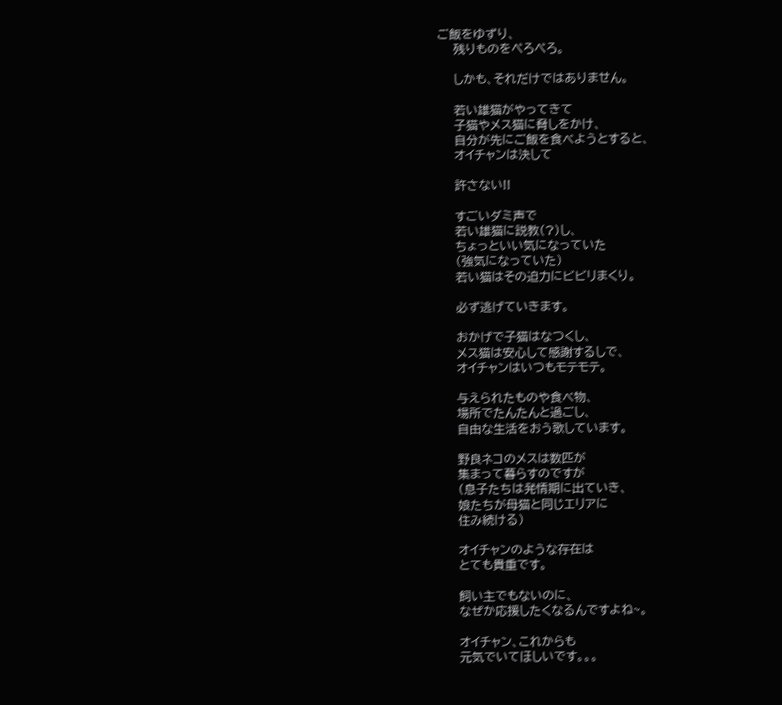ご飯をゆずり、
    残りものをぺろぺろ。

    しかも、それだけではありません。

    若い雄猫がやってきて
    子猫やメス猫に脅しをかけ、
    自分が先にご飯を食べようとすると、
    オイチャンは決して

    許さない!!

    すごいダミ声で
    若い雄猫に説教(?)し、
    ちょっといい気になっていた
    (強気になっていた)
    若い猫はその迫力にビビリまくり。

    必ず逃げていきます。

    おかげで子猫はなつくし、
    メス猫は安心して感謝するしで、
    オイチャンはいつもモテモテ。

    与えられたものや食べ物、
    場所でたんたんと過ごし、
    自由な生活をおう歌しています。

    野良ネコのメスは数匹が
    集まって暮らすのですが
    (息子たちは発情期に出ていき、
    娘たちが母猫と同じエリアに
    住み続ける)

    オイチャンのような存在は
    とても貴重です。

    飼い主でもないのに、
    なぜか応援したくなるんですよね~。

    オイチャン、これからも
    元気でいてほしいです。。。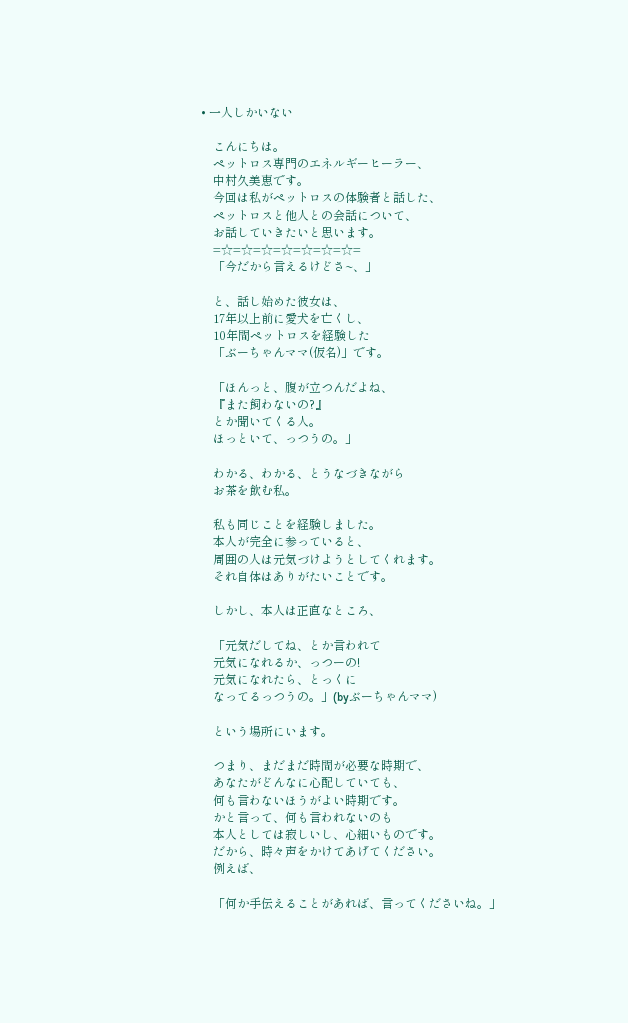• 一人しかいない

    こんにちは。
    ペットロス専門のエネルギーヒーラー、
    中村久美恵です。
    今回は私がペットロスの体験者と話した、
    ペットロスと他人との会話について、
    お話していきたいと思います。
    =☆=☆=☆=☆=☆=☆=☆=
    「今だから言えるけどさ~、」

    と、話し始めた彼女は、
    17年以上前に愛犬を亡くし、
    10年間ペットロスを経験した
    「ぶーちゃんママ(仮名)」です。

    「ほんっと、腹が立つんだよね、
    『また飼わないの?』
    とか聞いてくる人。
    ほっといて、っつうの。」

    わかる、わかる、とうなづきながら
    お茶を飲む私。

    私も同じことを経験しました。
    本人が完全に参っていると、
    周囲の人は元気づけようとしてくれます。
    それ自体はありがたいことです。

    しかし、本人は正直なところ、

    「元気だしてね、とか言われて
    元気になれるか、っつーの!
    元気になれたら、とっくに
    なってるっつうの。」(byぶーちゃんママ)

    という場所にいます。

    つまり、まだまだ時間が必要な時期で、
    あなたがどんなに心配していても、
    何も言わないほうがよい時期です。
    かと言って、何も言われないのも
    本人としては寂しいし、心細いものです。
    だから、時々声をかけてあげてください。
    例えば、

    「何か手伝えることがあれば、言ってくださいね。」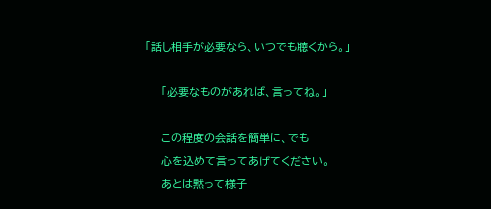「話し相手が必要なら、いつでも聴くから。」

    「必要なものがあれば、言ってね。」

    この程度の会話を簡単に、でも
    心を込めて言ってあげてください。
    あとは黙って様子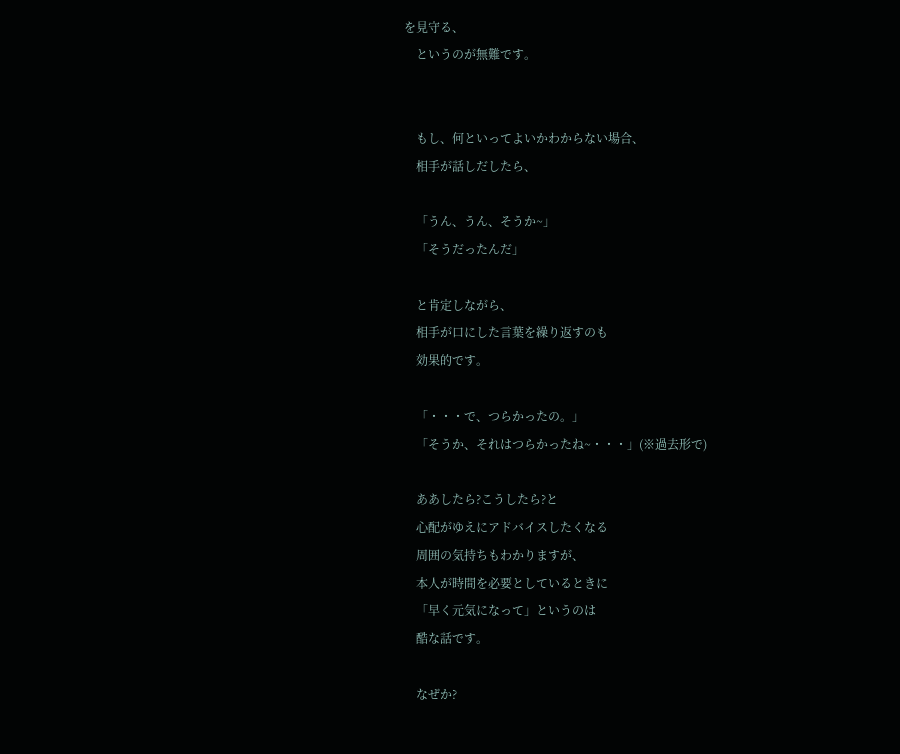を見守る、
    というのが無難です。


    もし、何といってよいかわからない場合、
    相手が話しだしたら、

    「うん、うん、そうか~」
    「そうだったんだ」

    と肯定しながら、
    相手が口にした言葉を繰り返すのも
    効果的です。

    「・・・で、つらかったの。」
    「そうか、それはつらかったね~・・・」(※過去形で)

    ああしたら?こうしたら?と
    心配がゆえにアドバイスしたくなる
    周囲の気持ちもわかりますが、
    本人が時間を必要としているときに
    「早く元気になって」というのは
    酷な話です。

    なぜか?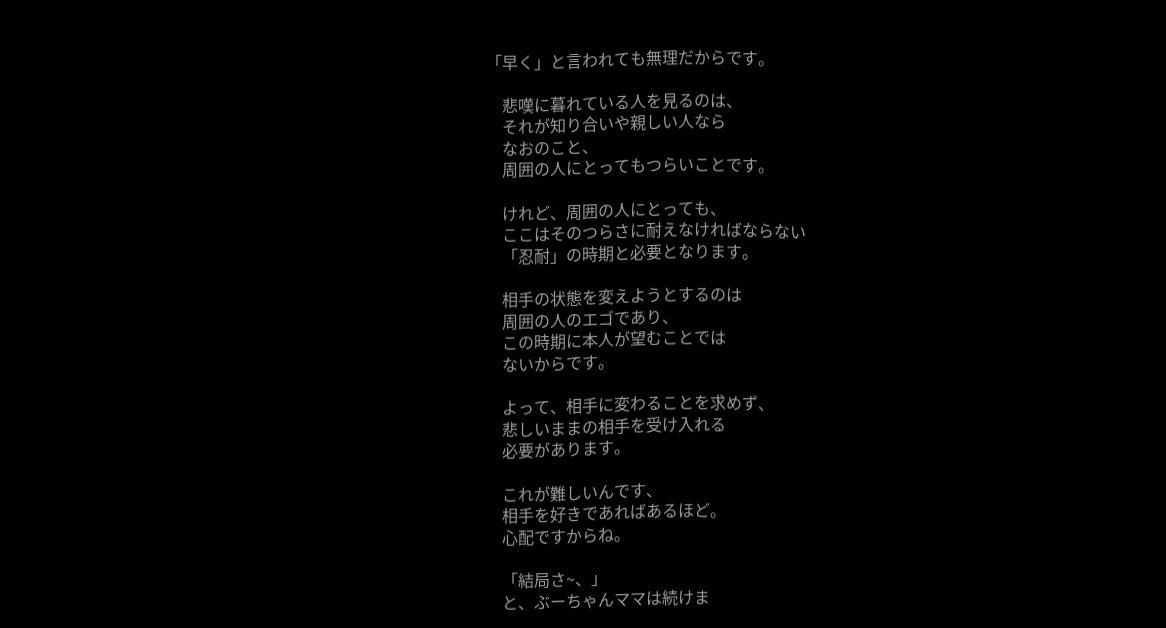「早く」と言われても無理だからです。

    悲嘆に暮れている人を見るのは、
    それが知り合いや親しい人なら
    なおのこと、
    周囲の人にとってもつらいことです。

    けれど、周囲の人にとっても、
    ここはそのつらさに耐えなければならない
    「忍耐」の時期と必要となります。

    相手の状態を変えようとするのは
    周囲の人のエゴであり、
    この時期に本人が望むことでは
    ないからです。

    よって、相手に変わることを求めず、
    悲しいままの相手を受け入れる
    必要があります。

    これが難しいんです、
    相手を好きであればあるほど。
    心配ですからね。

    「結局さ~、」
    と、ぶーちゃんママは続けま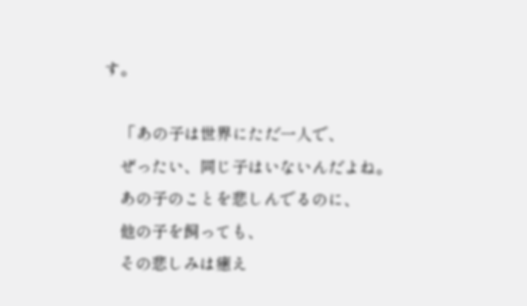す。

    「あの子は世界にただ一人で、
    ぜったい、同じ子はいないんだよね。
    あの子のことを悲しんでるのに、
    他の子を飼っても、
    その悲しみは癒え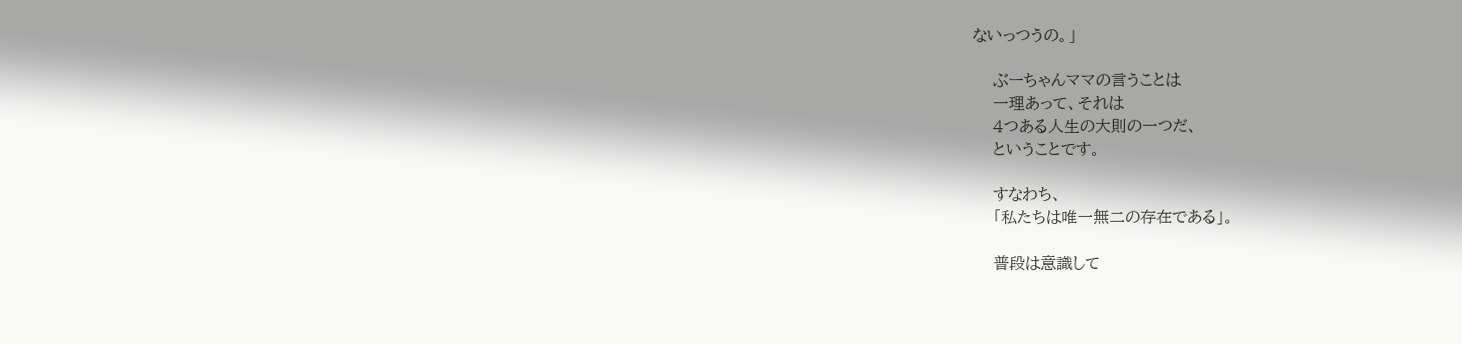ないっつうの。」

    ぶーちゃんママの言うことは
    一理あって、それは
    4つある人生の大則の一つだ、
    ということです。

    すなわち、
    「私たちは唯一無二の存在である」。

    普段は意識して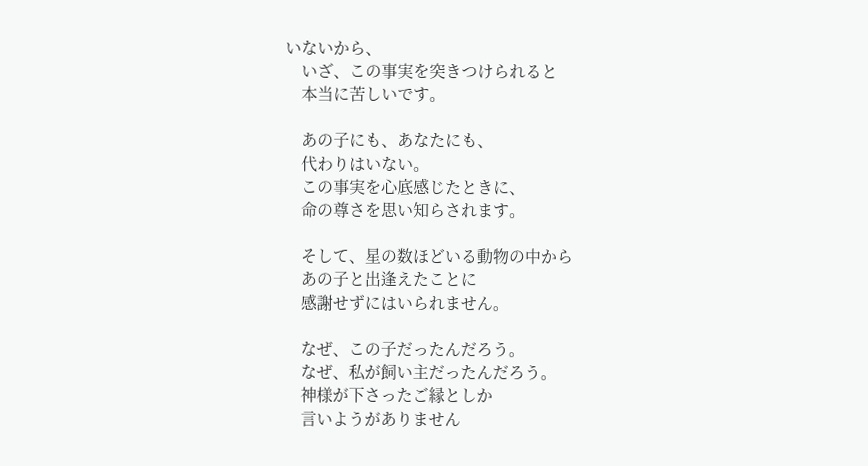いないから、
    いざ、この事実を突きつけられると
    本当に苦しいです。

    あの子にも、あなたにも、
    代わりはいない。
    この事実を心底感じたときに、
    命の尊さを思い知らされます。

    そして、星の数ほどいる動物の中から
    あの子と出逢えたことに
    感謝せずにはいられません。

    なぜ、この子だったんだろう。
    なぜ、私が飼い主だったんだろう。
    神様が下さったご縁としか
    言いようがありません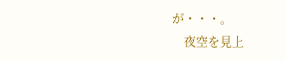が・・・。
    夜空を見上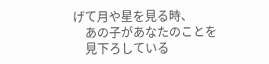げて月や星を見る時、
    あの子があなたのことを
    見下ろしている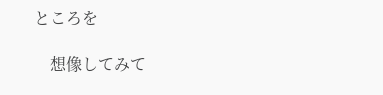ところを

    想像してみて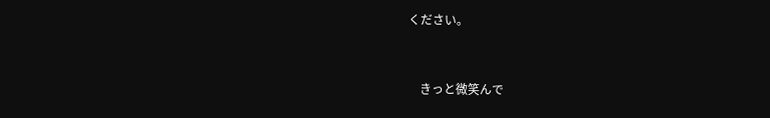ください。


    きっと微笑んで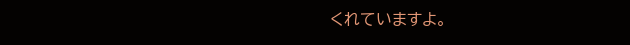くれていますよ。